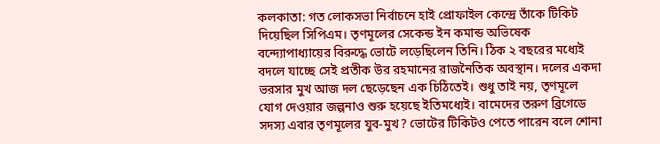কলকাতা: গত লোকসভা নির্বাচনে হাই প্রোফাইল কেন্দ্রে তাঁকে টিকিট দিয়েছিল সিপিএম। তৃণমূলের সেকেন্ড ইন কমান্ড অভিষেক বন্দ্যোপাধ্যায়ের বিরুদ্ধে ভোটে লড়েছিলেন তিনি। ঠিক ২ বছরের মধ্যেই বদলে যাচ্ছে সেই প্রতীক উর রহমানের রাজনৈতিক অবস্থান। দলের একদা ভরসার মুখ আজ দল ছেড়েছেন এক চিঠিতেই। শুধু তাই নয়, তৃণমূলে যোগ দেওয়ার জল্পনাও শুরু হয়েছে ইতিমধ্যেই। বামেদের তরুণ ব্রিগেডে সদস্য এবার তৃণমূলের যুব-মুখ? ভোটের টিকিটও পেতে পারেন বলে শোনা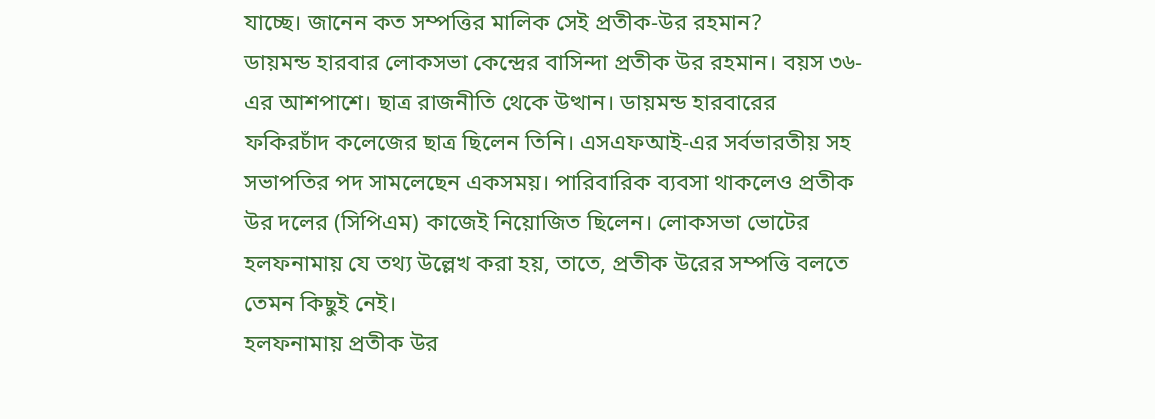যাচ্ছে। জানেন কত সম্পত্তির মালিক সেই প্রতীক-উর রহমান?
ডায়মন্ড হারবার লোকসভা কেন্দ্রের বাসিন্দা প্রতীক উর রহমান। বয়স ৩৬-এর আশপাশে। ছাত্র রাজনীতি থেকে উত্থান। ডায়মন্ড হারবারের ফকিরচাঁদ কলেজের ছাত্র ছিলেন তিনি। এসএফআই-এর সর্বভারতীয় সহ সভাপতির পদ সামলেছেন একসময়। পারিবারিক ব্যবসা থাকলেও প্রতীক উর দলের (সিপিএম) কাজেই নিয়োজিত ছিলেন। লোকসভা ভোটের হলফনামায় যে তথ্য উল্লেখ করা হয়, তাতে, প্রতীক উরের সম্পত্তি বলতে তেমন কিছুই নেই।
হলফনামায় প্রতীক উর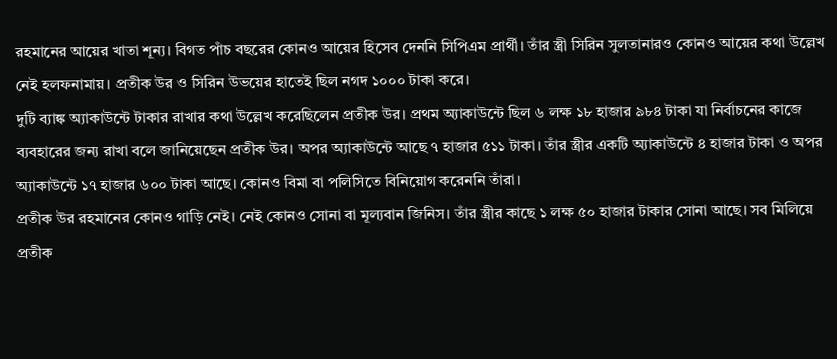রহমানের আয়ের খাতা শূন্য। বিগত পাঁচ বছরের কোনও আয়ের হিসেব দেননি সিপিএম প্রার্থী। তাঁর স্ত্রী সিরিন সুলতানারও কোনও আয়ের কথা উল্লেখ নেই হলফনামায়। প্রতীক উর ও সিরিন উভয়ের হাতেই ছিল নগদ ১০০০ টাকা করে।
দুটি ব্যাঙ্ক অ্যাকাউন্টে টাকার রাখার কথা উল্লেখ করেছিলেন প্রতীক উর। প্রথম অ্যাকাউন্টে ছিল ৬ লক্ষ ১৮ হাজার ৯৮৪ টাকা যা নির্বাচনের কাজে ব্যবহারের জন্য রাখা বলে জানিয়েছেন প্রতীক উর। অপর অ্যাকাউন্টে আছে ৭ হাজার ৫১১ টাকা। তাঁর স্ত্রীর একটি অ্যাকাউন্টে ৪ হাজার টাকা ও অপর অ্যাকাউন্টে ১৭ হাজার ৬০০ টাকা আছে। কোনও বিমা বা পলিসিতে বিনিয়োগ করেননি তাঁরা।
প্রতীক উর রহমানের কোনও গাড়ি নেই। নেই কোনও সোনা বা মূল্যবান জিনিস। তাঁর স্ত্রীর কাছে ১ লক্ষ ৫০ হাজার টাকার সোনা আছে। সব মিলিয়ে প্রতীক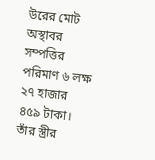উরের মোট অস্থাবর সম্পত্তির পরিমাণ ৬ লক্ষ ২৭ হাজার ৪৫৯ টাকা। তাঁর স্ত্রীর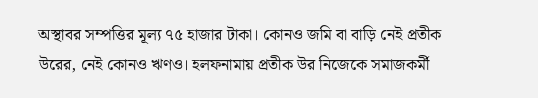অস্থাবর সম্পত্তির মূল্য ৭৫ হাজার টাকা। কোনও জমি বা বাড়ি নেই প্রতীক উরের, নেই কোনও ঋণও। হলফনামায় প্রতীক উর নিজেকে সমাজকর্মী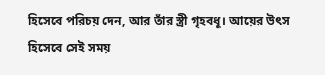হিসেবে পরিচয় দেন, আর তাঁর স্ত্রী গৃহবধূ। আয়ের উৎস হিসেবে সেই সময়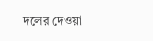দলের দেওয়া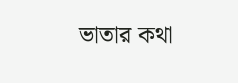ভাতার কথা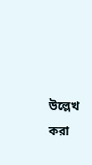উল্লেখ করা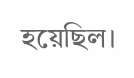হয়েছিল।